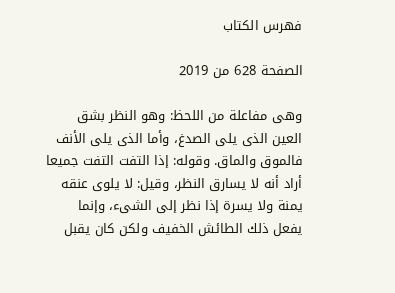فهرس الكتاب

الصفحة 628 من 2019

وهى مفاعلة من اللحظ: وهو النظر بشق العين الذى يلى الصدغ، وأما الذى يلى الأنف فالموق والماق. وقوله: إذا التفت التفت جميعا أراد أنه لا يسارق النظر، وقيل: لا يلوى عنقه يمنة ولا يسرة إذا نظر إلى الشىء، وإنما يفعل ذلك الطائش الخفيف ولكن كان يقبل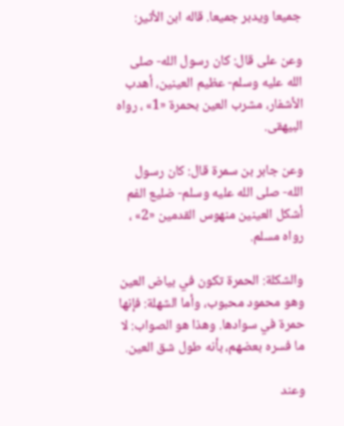جميعا ويدبر جميعا. قاله ابن الأثير:

وعن على قال: كان رسول الله- صلى الله عليه وسلم- عظيم العينين، أهدب الأشفار، مشرب العين بحمرة «1» ، رواه البيهقى.

وعن جابر بن سمرة قال: كان رسول الله- صلى الله عليه وسلم- ضليع الفم أشكل العينين منهوس القدمين «2» ، رواه مسلم.

والشكلة: الحمرة تكون في بياض العين وهو محمود محبوب، وأما الشهلة: فإنها حمرة في سوادها. وهذا هو الصواب: لا ما فسره بعضهم، بأنه طول شق العين.

وعند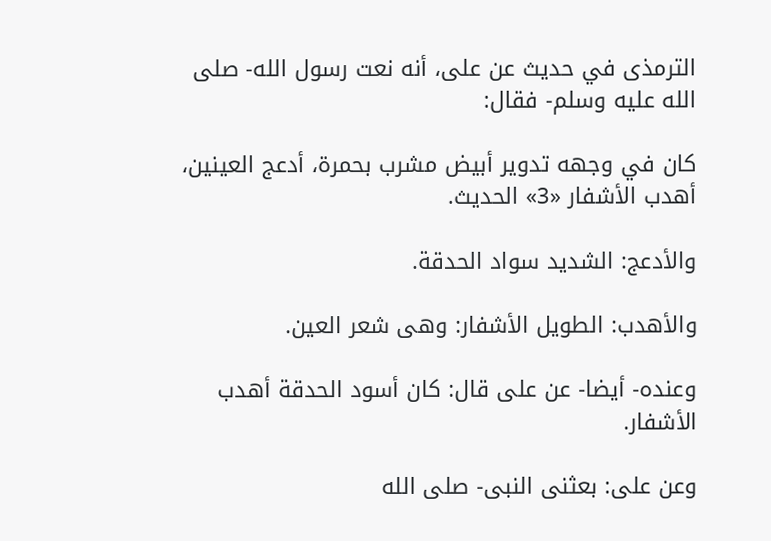الترمذى في حديث عن على، أنه نعت رسول الله- صلى الله عليه وسلم- فقال:

كان في وجهه تدوير أبيض مشرب بحمرة، أدعج العينين، أهدب الأشفار «3» الحديث.

والأدعج: الشديد سواد الحدقة.

والأهدب: الطويل الأشفار: وهى شعر العين.

وعنده- أيضا- عن على قال: كان أسود الحدقة أهدب الأشفار.

وعن على: بعثنى النبى- صلى الله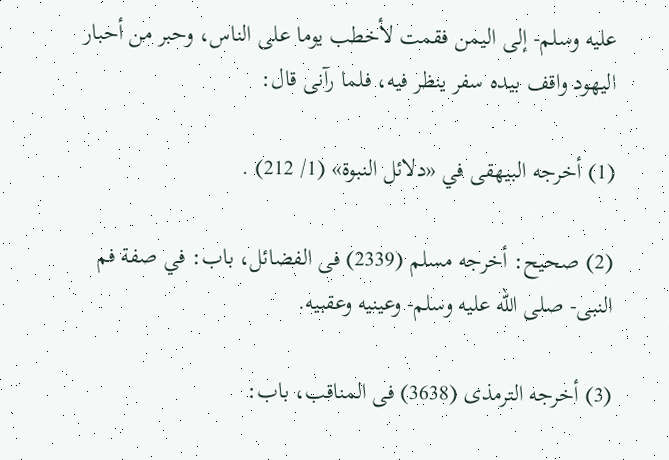عليه وسلم- إلى اليمن فقمت لأخطب يوما على الناس، وحبر من أحبار اليهود واقف بيده سفر ينظر فيه، فلما رآنى قال:

(1) أخرجه البيهقى في «دلائل النبوة» (1/ 212) .

(2) صحيح: أخرجه مسلم (2339) فى الفضائل، باب: في صفة فم النبى- صلى الله عليه وسلم- وعينيه وعقبيه.

(3) أخرجه الترمذى (3638) فى المناقب، باب: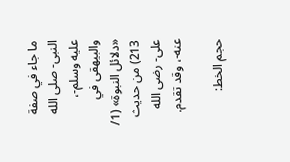ما جاء في صفة النبى- صلى الله عليه وسلم-، والبيهقى في «دلائل النبوة» (1/ 213) من حديث على- رضى الله عنه-، وقد تقدم.

حجم الخط: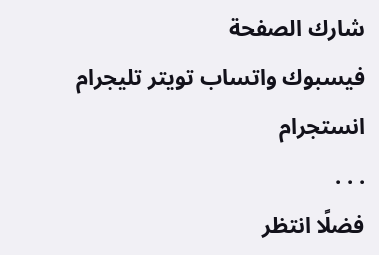شارك الصفحة
فيسبوك واتساب تويتر تليجرام انستجرام
. . .
فضلًا انتظر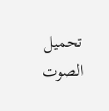تحميل الصوت